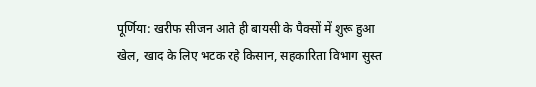पूर्णिया: खरीफ सीजन आते ही बायसी के पैक्सों में शुरू हुआ खेल, खाद के लिए भटक रहे किसान, सहकारिता विभाग सुस्त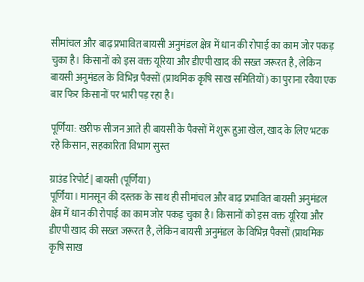सीमांचल और बाढ़ प्रभावित बायसी अनुमंडल क्षेत्र में धान की रोपाई का काम जोर पकड़ चुका है। किसानों को इस वक्त यूरिया और डीएपी खाद की सख्त जरूरत है, लेकिन बायसी अनुमंडल के विभिन्न पैक्सों (प्राथमिक कृषि साख समितियों) का पुराना रवैया एक बार फिर किसानों पर भारी पड़ रहा है।

पूर्णिया: खरीफ सीजन आते ही बायसी के पैक्सों में शुरू हुआ खेल, खाद के लिए भटक रहे किसान, सहकारिता विभाग सुस्त

ग्राउंड रिपोर्ट | बायसी (पूर्णिया)
पूर्णिया। मानसून की दस्तक के साथ ही सीमांचल और बाढ़ प्रभावित बायसी अनुमंडल क्षेत्र में धान की रोपाई का काम जोर पकड़ चुका है। किसानों को इस वक्त यूरिया और डीएपी खाद की सख्त जरूरत है, लेकिन बायसी अनुमंडल के विभिन्न पैक्सों (प्राथमिक कृषि साख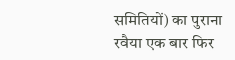समितियों) का पुराना रवैया एक बार फिर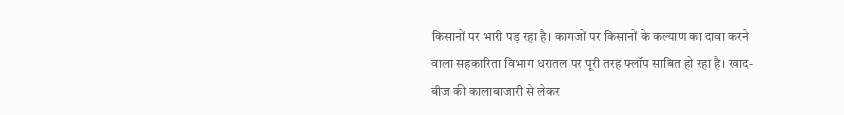किसानों पर भारी पड़ रहा है। कागजों पर किसानों के कल्याण का दावा करने वाला सहकारिता विभाग धरातल पर पूरी तरह फ्लॉप साबित हो रहा है। खाद-बीज की कालाबाजारी से लेकर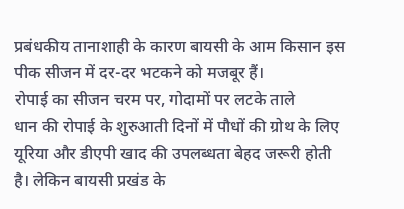प्रबंधकीय तानाशाही के कारण बायसी के आम किसान इस पीक सीजन में दर-दर भटकने को मजबूर हैं।
रोपाई का सीजन चरम पर, गोदामों पर लटके ताले
धान की रोपाई के शुरुआती दिनों में पौधों की ग्रोथ के लिए यूरिया और डीएपी खाद की उपलब्धता बेहद जरूरी होती है। लेकिन बायसी प्रखंड के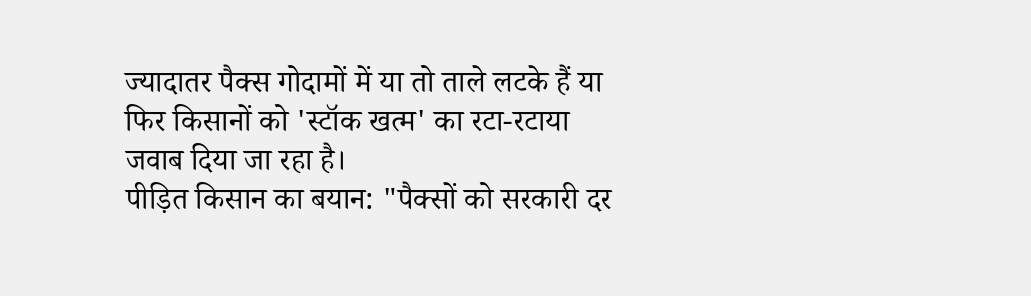ज्यादातर पैक्स गोदामों में या तो ताले लटके हैं या फिर किसानों को 'स्टॉक खत्म' का रटा-रटाया जवाब दिया जा रहा है।
पीड़ित किसान का बयान: "पैक्सों को सरकारी दर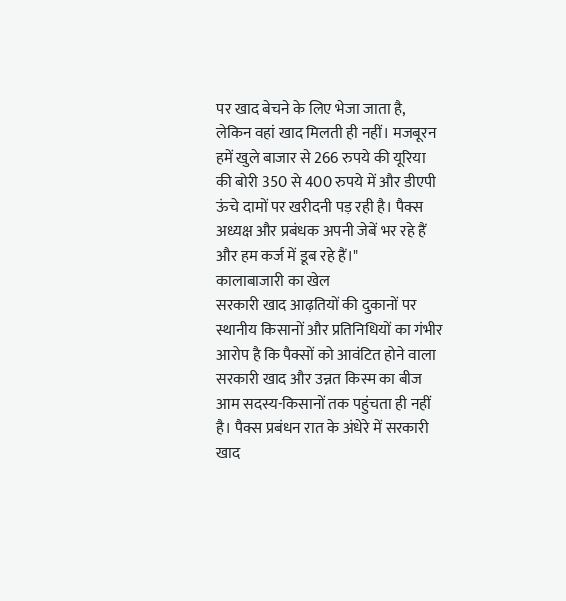पर खाद बेचने के लिए भेजा जाता है, लेकिन वहां खाद मिलती ही नहीं। मजबूरन हमें खुले बाजार से 266 रुपये की यूरिया की बोरी 350 से 400 रुपये में और डीएपी ऊंचे दामों पर खरीदनी पड़ रही है। पैक्स अध्यक्ष और प्रबंधक अपनी जेबें भर रहे हैं और हम कर्ज में डूब रहे हैं।"
कालाबाजारी का खेल
सरकारी खाद आढ़तियों की दुकानों पर
स्थानीय किसानों और प्रतिनिधियों का गंभीर आरोप है कि पैक्सों को आवंटित होने वाला सरकारी खाद और उन्नत किस्म का बीज आम सदस्य-किसानों तक पहुंचता ही नहीं है। पैक्स प्रबंधन रात के अंधेरे में सरकारी खाद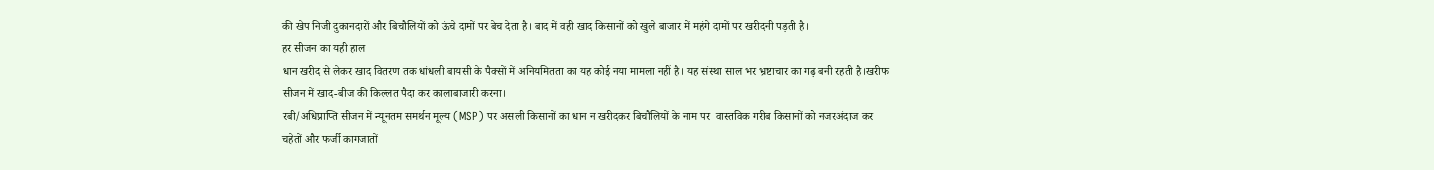की खेप निजी दुकानदारों और बिचौलियों को ऊंचे दामों पर बेच देता है। बाद में वही खाद किसानों को खुले बाजार में महंगे दामों पर खरीदनी पड़ती है।
हर सीजन का यही हाल
धान खरीद से लेकर खाद वितरण तक धांधली बायसी के पैक्सों में अनियमितता का यह कोई नया मामला नहीं है। यह संस्था साल भर भ्रष्टाचार का गढ़ बनी रहती है।खरीफ सीजन में खाद-बीज की किल्लत पैदा कर कालाबाजारी करना।
रबी/अधिप्राप्ति सीजन में न्यूनतम समर्थन मूल्य (MSP) पर असली किसानों का धान न खरीदकर बिचौलियों के नाम पर  वास्तविक गरीब किसानों को नजरअंदाज कर चहेतों और फर्जी कागजातों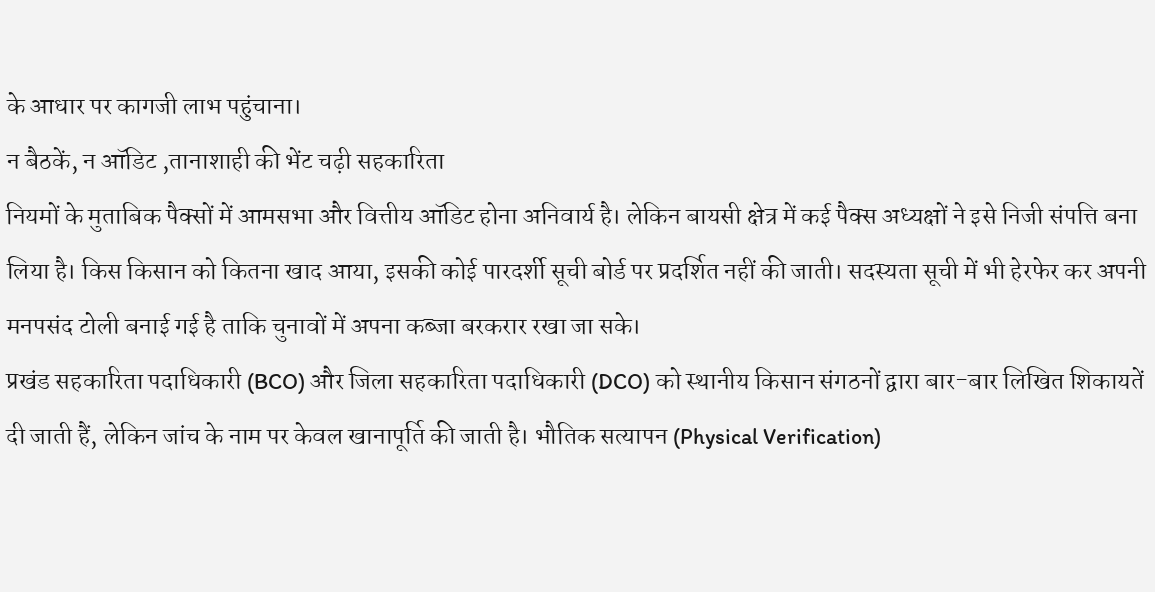के आधार पर कागजी लाभ पहुंचाना।
न बैठकें, न ऑडिट ,तानाशाही की भेंट चढ़ी सहकारिता
नियमों के मुताबिक पैक्सों में आमसभा और वित्तीय ऑडिट होना अनिवार्य है। लेकिन बायसी क्षेत्र में कई पैक्स अध्यक्षों ने इसे निजी संपत्ति बना लिया है। किस किसान को कितना खाद आया, इसकी कोई पारदर्शी सूची बोर्ड पर प्रदर्शित नहीं की जाती। सदस्यता सूची में भी हेरफेर कर अपनी मनपसंद टोली बनाई गई है ताकि चुनावों में अपना कब्जा बरकरार रखा जा सके।
प्रखंड सहकारिता पदाधिकारी (BCO) और जिला सहकारिता पदाधिकारी (DCO) को स्थानीय किसान संगठनों द्वारा बार-बार लिखित शिकायतें दी जाती हैं, लेकिन जांच के नाम पर केवल खानापूर्ति की जाती है। भौतिक सत्यापन (Physical Verification)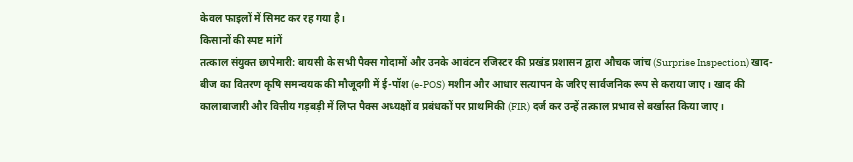केवल फाइलों में सिमट कर रह गया है।
किसानों की स्पष्ट मांगें
तत्काल संयुक्त छापेमारी: बायसी के सभी पैक्स गोदामों और उनके आवंटन रजिस्टर की प्रखंड प्रशासन द्वारा औचक जांच (Surprise Inspection) खाद-बीज का वितरण कृषि समन्वयक की मौजूदगी में ई-पॉश (e-POS) मशीन और आधार सत्यापन के जरिए सार्वजनिक रूप से कराया जाए। खाद की कालाबाजारी और वित्तीय गड़बड़ी में लिप्त पैक्स अध्यक्षों व प्रबंधकों पर प्राथमिकी (FIR) दर्ज कर उन्हें तत्काल प्रभाव से बर्खास्त किया जाए।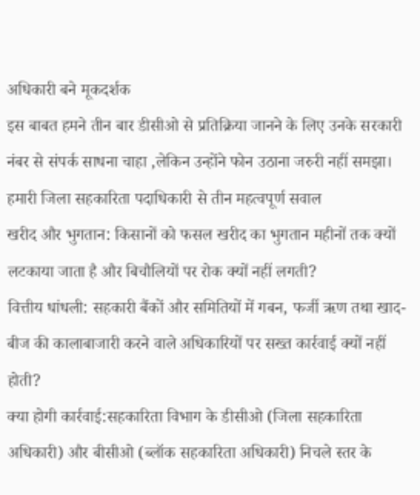अधिकारी बने मूकदर्शक
इस बाबत हमने तीन बार डीसीओ से प्रतिक्रिया जानने के लिए उनके सरकारी नंबर से संपर्क साधना चाहा ,लेकिन उन्होंने फोन उठाना जरुरी नहीं समझा।
हमारी जिला सहकारिता पदाधिकारी से तीन महत्वपूर्ण सवाल
खरीद और भुगतान: किसानों को फसल खरीद का भुगतान महीनों तक क्यों लटकाया जाता है और बिचौलियों पर रोक क्यों नहीं लगती?
वित्तीय धांधली: सहकारी बैंकों और समितियों में गबन, फर्जी ऋण तथा खाद-बीज की कालाबाजारी करने वाले अधिकारियों पर सख्त कार्रवाई क्यों नहीं होती?
क्या होगी कार्रवाई:सहकारिता विभाग के डीसीओ (जिला सहकारिता अधिकारी) और बीसीओ (ब्लॉक सहकारिता अधिकारी) निचले स्तर के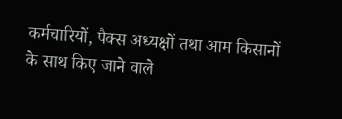कर्मचारियों, पैक्स अध्यक्षों तथा आम किसानों के साथ किए जाने वाले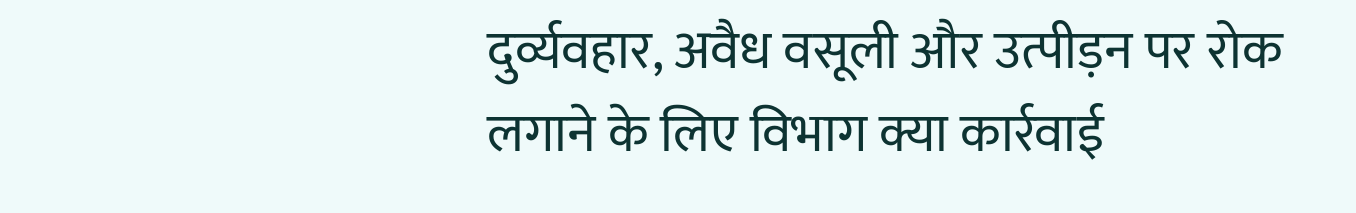दुर्व्यवहार, अवैध वसूली और उत्पीड़न पर रोक लगाने के लिए विभाग क्या कार्रवाई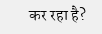कर रहा है?